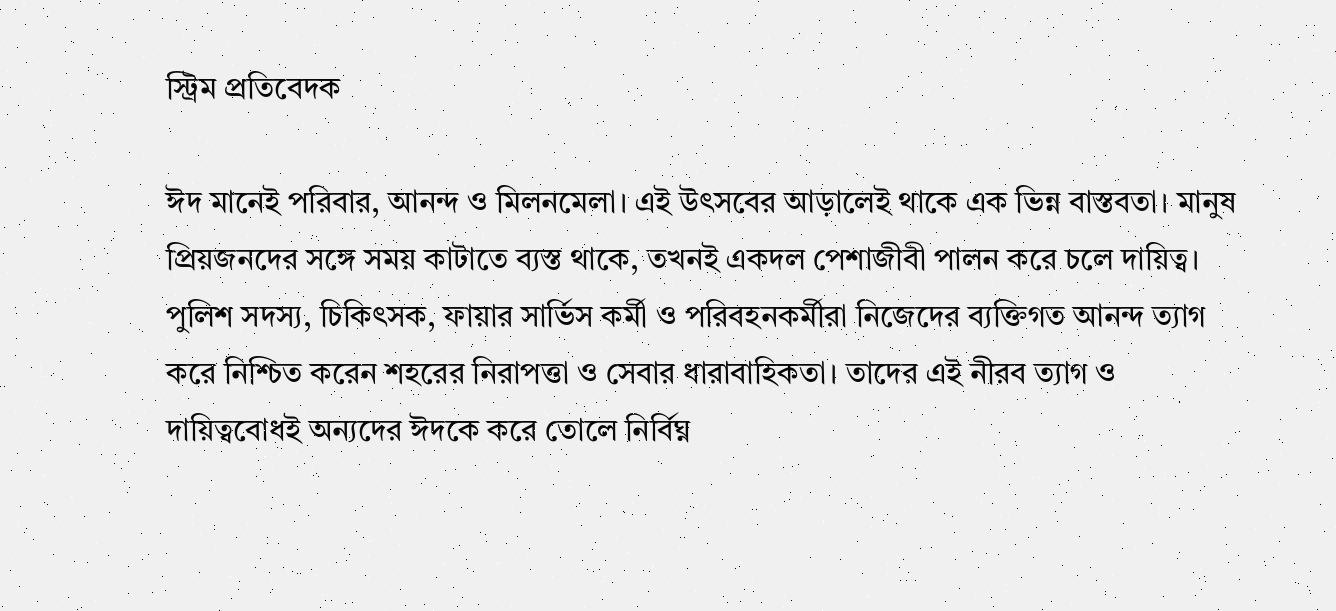স্ট্রিম প্রতিবেদক

ঈদ মানেই পরিবার, আনন্দ ও মিলনমেলা। এই উৎসবের আড়ালেই থাকে এক ভিন্ন বাস্তবতা। মানুষ প্রিয়জনদের সঙ্গে সময় কাটাতে ব্যস্ত থাকে, তখনই একদল পেশাজীবী পালন করে চলে দায়িত্ব।
পুলিশ সদস্য, চিকিৎসক, ফায়ার সার্ভিস কর্মী ও পরিবহনকর্মীরা নিজেদের ব্যক্তিগত আনন্দ ত্যাগ করে নিশ্চিত করেন শহরের নিরাপত্তা ও সেবার ধারাবাহিকতা। তাদের এই নীরব ত্যাগ ও দায়িত্ববোধই অন্যদের ঈদকে করে তোলে নির্বিঘ্ন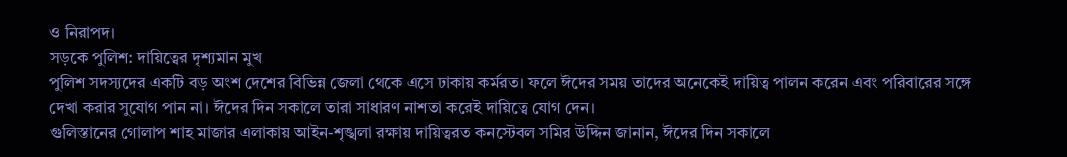ও নিরাপদ।
সড়কে পুলিশ: দায়িত্বের দৃশ্যমান মুখ
পুলিশ সদস্যদের একটি বড় অংশ দেশের বিভিন্ন জেলা থেকে এসে ঢাকায় কর্মরত। ফলে ঈদের সময় তাদের অনেকেই দায়িত্ব পালন করেন এবং পরিবারের সঙ্গে দেখা করার সুযোগ পান না। ঈদের দিন সকালে তারা সাধারণ নাশতা করেই দায়িত্বে যোগ দেন।
গুলিস্তানের গোলাপ শাহ মাজার এলাকায় আইন-শৃঙ্খলা রক্ষায় দায়িত্বরত কনস্টেবল সমির উদ্দিন জানান, ঈদের দিন সকালে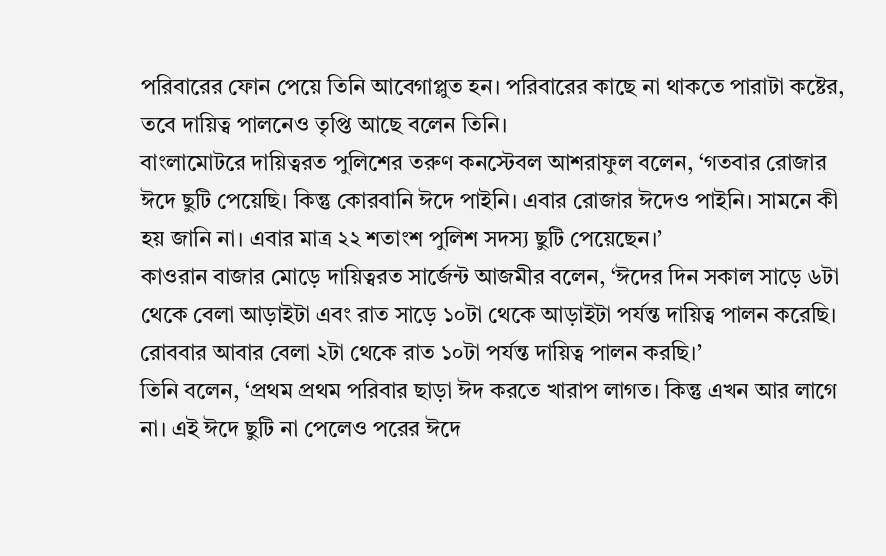পরিবারের ফোন পেয়ে তিনি আবেগাপ্লুত হন। পরিবারের কাছে না থাকতে পারাটা কষ্টের, তবে দায়িত্ব পালনেও তৃপ্তি আছে বলেন তিনি।
বাংলামোটরে দায়িত্বরত পুলিশের তরুণ কনস্টেবল আশরাফুল বলেন, ‘গতবার রোজার ঈদে ছুটি পেয়েছি। কিন্তু কোরবানি ঈদে পাইনি। এবার রোজার ঈদেও পাইনি। সামনে কী হয় জানি না। এবার মাত্র ২২ শতাংশ পুলিশ সদস্য ছুটি পেয়েছেন।’
কাওরান বাজার মোড়ে দায়িত্বরত সার্জেন্ট আজমীর বলেন, ‘ঈদের দিন সকাল সাড়ে ৬টা থেকে বেলা আড়াইটা এবং রাত সাড়ে ১০টা থেকে আড়াইটা পর্যন্ত দায়িত্ব পালন করেছি। রোববার আবার বেলা ২টা থেকে রাত ১০টা পর্যন্ত দায়িত্ব পালন করছি।’
তিনি বলেন, ‘প্রথম প্রথম পরিবার ছাড়া ঈদ করতে খারাপ লাগত। কিন্তু এখন আর লাগে না। এই ঈদে ছুটি না পেলেও পরের ঈদে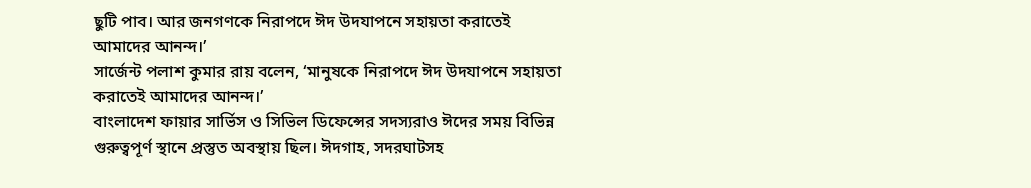ছুটি পাব। আর জনগণকে নিরাপদে ঈদ উদযাপনে সহায়তা করাতেই আমাদের আনন্দ।’
সার্জেন্ট পলাশ কুমার রায় বলেন, ‘মানুষকে নিরাপদে ঈদ উদযাপনে সহায়তা করাতেই আমাদের আনন্দ।’
বাংলাদেশ ফায়ার সার্ভিস ও সিভিল ডিফেন্সের সদস্যরাও ঈদের সময় বিভিন্ন গুরুত্বপূর্ণ স্থানে প্রস্তুত অবস্থায় ছিল। ঈদগাহ, সদরঘাটসহ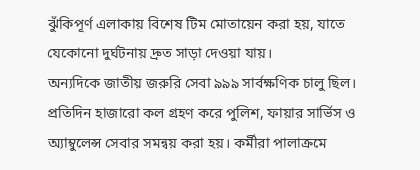ঝুঁকিপূর্ণ এলাকায় বিশেষ টিম মোতায়েন করা হয়, যাতে যেকোনো দুর্ঘটনায় দ্রুত সাড়া দেওয়া যায়।
অন্যদিকে জাতীয় জরুরি সেবা ৯৯৯ সার্বক্ষণিক চালু ছিল। প্রতিদিন হাজারো কল গ্রহণ করে পুলিশ, ফায়ার সার্ভিস ও অ্যাম্বুলেন্স সেবার সমন্বয় করা হয়। কর্মীরা পালাক্রমে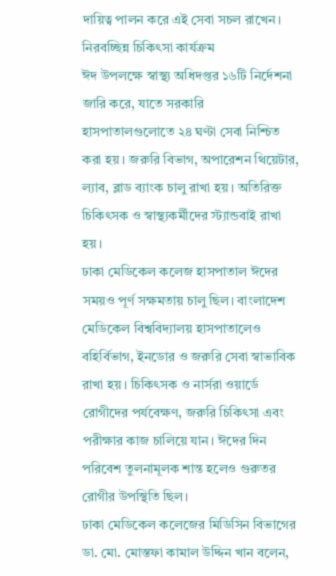দায়িত্ব পালন করে এই সেবা সচল রাখেন।
নিরবচ্ছিন্ন চিকিৎসা কার্যক্রম
ঈদ উপলক্ষে স্বাস্থ্য অধিদপ্তর ১৬টি নির্দেশনা জারি করে, যাতে সরকারি হাসপাতালগুলোতে ২৪ ঘণ্টা সেবা নিশ্চিত করা হয়। জরুরি বিভাগ, অপারেশন থিয়েটার, ল্যাব, ব্লাড ব্যাংক চালু রাখা হয়। অতিরিক্ত চিকিৎসক ও স্বাস্থ্যকর্মীদের স্ট্যান্ডবাই রাখা হয়।
ঢাকা মেডিকেল কলেজ হাসপাতাল ঈদের সময়ও পূর্ণ সক্ষমতায় চালু ছিল। বাংলাদেশ মেডিকেল বিশ্ববিদ্যালয় হাসপাতালেও বহির্বিভাগ, ইনডোর ও জরুরি সেবা স্বাভাবিক রাখা হয়। চিকিৎসক ও নার্সরা ওয়ার্ডে রোগীদের পর্যবেক্ষণ, জরুরি চিকিৎসা এবং পরীক্ষার কাজ চালিয়ে যান। ঈদের দিন পরিবেশ তুলনামূলক শান্ত হলেও গুরুতর রোগীর উপস্থিতি ছিল।
ঢাকা মেডিকেল কলেজের মিডিসিন বিভাগের ডা. মো. মোস্তফা কামাল উদ্দিন খান বলেন,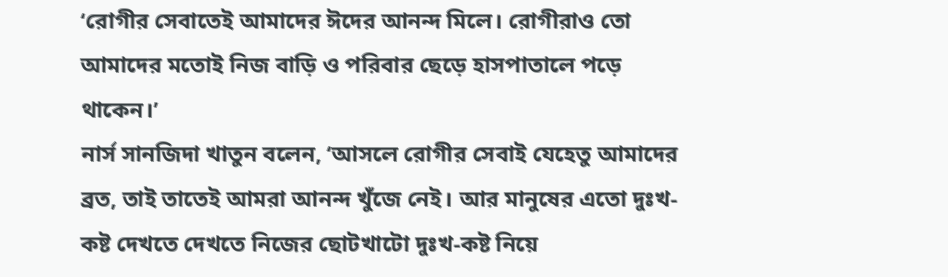‘রোগীর সেবাতেই আমাদের ঈদের আনন্দ মিলে। রোগীরাও তো আমাদের মতোই নিজ বাড়ি ও পরিবার ছেড়ে হাসপাতালে পড়ে থাকেন।’
নার্স সানজিদা খাতুন বলেন, ‘আসলে রোগীর সেবাই যেহেতু আমাদের ব্রত, তাই তাতেই আমরা আনন্দ খুঁজে নেই। আর মানুষের এতো দুঃখ-কষ্ট দেখতে দেখতে নিজের ছোটখাটো দুঃখ-কষ্ট নিয়ে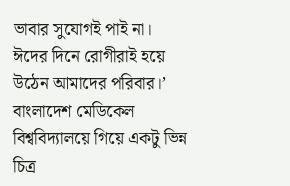ভাবার সুযোগই পাই না। ঈদের দিনে রোগীরাই হয়ে উঠেন আমাদের পরিবার।’
বাংলাদেশ মেডিকেল বিশ্ববিদ্যালয়ে গিয়ে একটু ভিন্ন চিত্র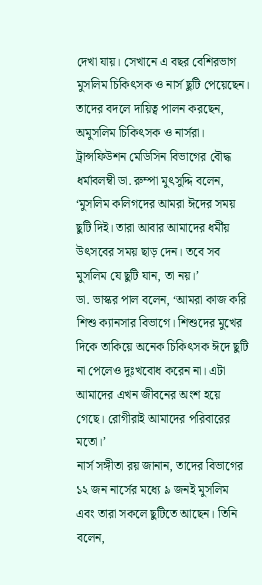দেখা যায়। সেখানে এ বছর বেশিরভাগ মুসলিম চিকিৎসক ও নার্স ছুটি পেয়েছেন। তাদের বদলে দায়িত্ব পালন করছেন, অমুসলিম চিকিৎসক ও নার্সরা।
ট্রান্সফিউশন মেডিসিন বিভাগের বৌদ্ধ ধর্মাবলম্বী ডা. রুম্পা মুৎসুদ্দি বলেন, ‘মুসলিম কলিগদের আমরা ঈদের সময় ছুটি দিই। তারা আবার আমাদের ধর্মীয় উৎসবের সময় ছাড় দেন। তবে সব মুসলিম যে ছুটি যান, তা নয়।’
ডা. ভাস্কর পাল বলেন, ‘আমরা কাজ করি শিশু ক্যানসার বিভাগে। শিশুদের মুখের দিকে তাকিয়ে অনেক চিকিৎসক ঈদে ছুটি না পেলেও দুঃখবোধ করেন না। এটা আমাদের এখন জীবনের অংশ হয়ে গেছে। রোগীরাই আমাদের পরিবারের মতো।’
নার্স সঙ্গীতা রয় জানান, তাদের বিভাগের ১২ জন নার্সের মধ্যে ৯ জনই মুসলিম এবং তারা সকলে ছুটিতে আছেন। তিনি বলেন,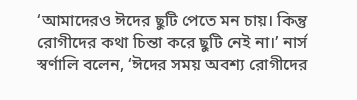‘আমাদেরও ঈদের ছুটি পেতে মন চায়। কিন্তু রোগীদের কথা চিন্তা করে ছুটি নেই না।’ নার্স স্বর্ণালি বলেন, ‘ঈদের সময় অবশ্য রোগীদের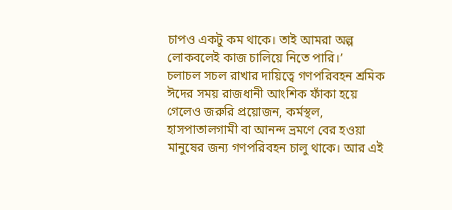চাপও একটু কম থাকে। তাই আমরা অল্প লোকবলেই কাজ চালিয়ে নিতে পারি।’
চলাচল সচল রাখার দায়িত্বে গণপরিবহন শ্রমিক
ঈদের সময় রাজধানী আংশিক ফাঁকা হয়ে গেলেও জরুরি প্রয়োজন, কর্মস্থল, হাসপাতালগামী বা আনন্দ ভ্রমণে বের হওয়া মানুষের জন্য গণপরিবহন চালু থাকে। আর এই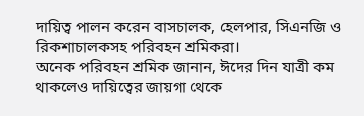দায়িত্ব পালন করেন বাসচালক, হেলপার, সিএনজি ও রিকশাচালকসহ পরিবহন শ্রমিকরা।
অনেক পরিবহন শ্রমিক জানান, ঈদের দিন যাত্রী কম থাকলেও দায়িত্বের জায়গা থেকে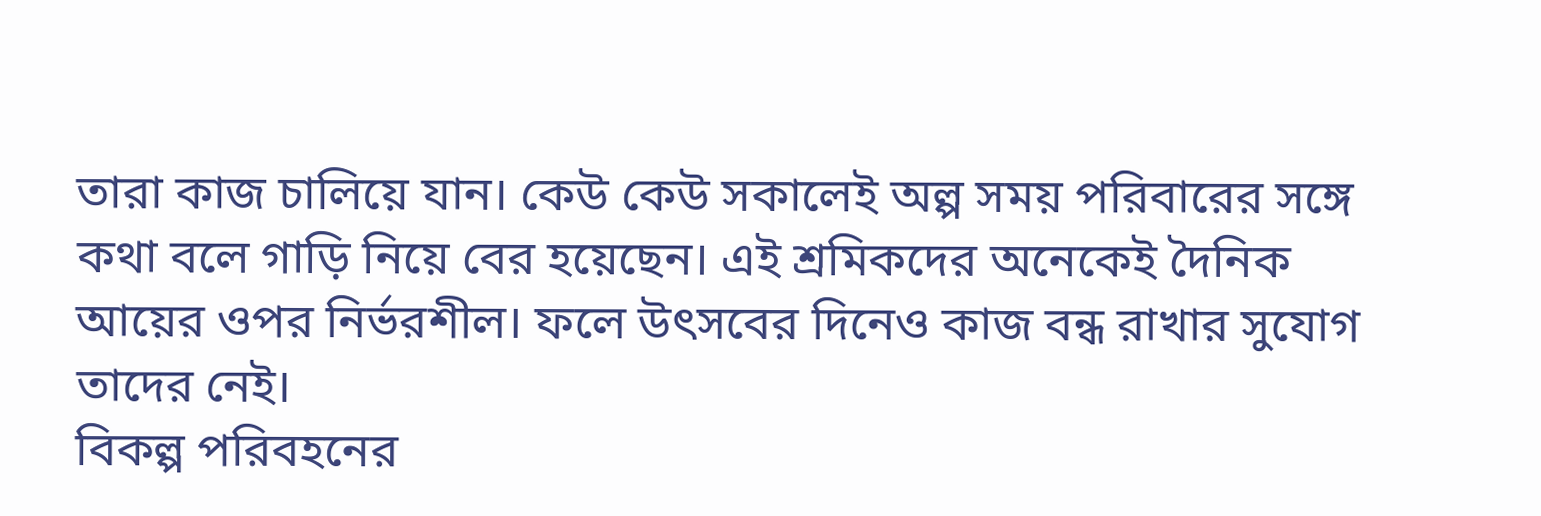তারা কাজ চালিয়ে যান। কেউ কেউ সকালেই অল্প সময় পরিবারের সঙ্গে কথা বলে গাড়ি নিয়ে বের হয়েছেন। এই শ্রমিকদের অনেকেই দৈনিক আয়ের ওপর নির্ভরশীল। ফলে উৎসবের দিনেও কাজ বন্ধ রাখার সুযোগ তাদের নেই।
বিকল্প পরিবহনের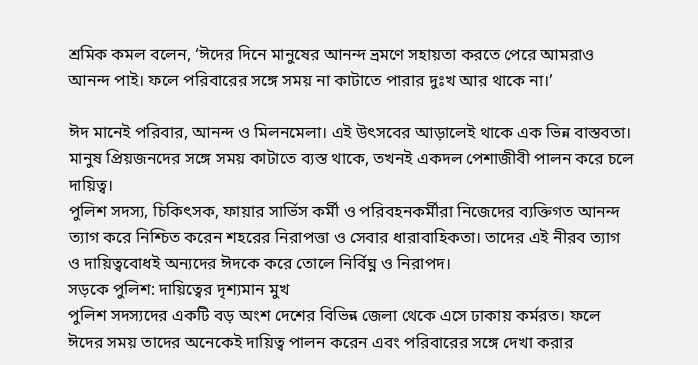শ্রমিক কমল বলেন, ‘ঈদের দিনে মানুষের আনন্দ ভ্রমণে সহায়তা করতে পেরে আমরাও আনন্দ পাই। ফলে পরিবারের সঙ্গে সময় না কাটাতে পারার দুঃখ আর থাকে না।’

ঈদ মানেই পরিবার, আনন্দ ও মিলনমেলা। এই উৎসবের আড়ালেই থাকে এক ভিন্ন বাস্তবতা। মানুষ প্রিয়জনদের সঙ্গে সময় কাটাতে ব্যস্ত থাকে, তখনই একদল পেশাজীবী পালন করে চলে দায়িত্ব।
পুলিশ সদস্য, চিকিৎসক, ফায়ার সার্ভিস কর্মী ও পরিবহনকর্মীরা নিজেদের ব্যক্তিগত আনন্দ ত্যাগ করে নিশ্চিত করেন শহরের নিরাপত্তা ও সেবার ধারাবাহিকতা। তাদের এই নীরব ত্যাগ ও দায়িত্ববোধই অন্যদের ঈদকে করে তোলে নির্বিঘ্ন ও নিরাপদ।
সড়কে পুলিশ: দায়িত্বের দৃশ্যমান মুখ
পুলিশ সদস্যদের একটি বড় অংশ দেশের বিভিন্ন জেলা থেকে এসে ঢাকায় কর্মরত। ফলে ঈদের সময় তাদের অনেকেই দায়িত্ব পালন করেন এবং পরিবারের সঙ্গে দেখা করার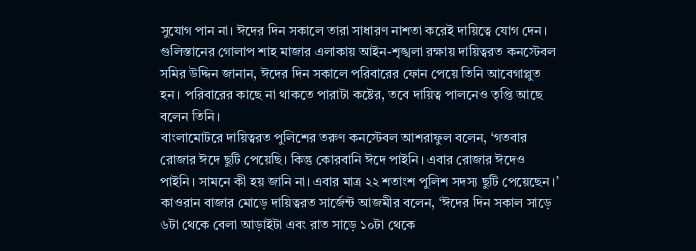সুযোগ পান না। ঈদের দিন সকালে তারা সাধারণ নাশতা করেই দায়িত্বে যোগ দেন।
গুলিস্তানের গোলাপ শাহ মাজার এলাকায় আইন-শৃঙ্খলা রক্ষায় দায়িত্বরত কনস্টেবল সমির উদ্দিন জানান, ঈদের দিন সকালে পরিবারের ফোন পেয়ে তিনি আবেগাপ্লুত হন। পরিবারের কাছে না থাকতে পারাটা কষ্টের, তবে দায়িত্ব পালনেও তৃপ্তি আছে বলেন তিনি।
বাংলামোটরে দায়িত্বরত পুলিশের তরুণ কনস্টেবল আশরাফুল বলেন, ‘গতবার রোজার ঈদে ছুটি পেয়েছি। কিন্তু কোরবানি ঈদে পাইনি। এবার রোজার ঈদেও পাইনি। সামনে কী হয় জানি না। এবার মাত্র ২২ শতাংশ পুলিশ সদস্য ছুটি পেয়েছেন।’
কাওরান বাজার মোড়ে দায়িত্বরত সার্জেন্ট আজমীর বলেন, ‘ঈদের দিন সকাল সাড়ে ৬টা থেকে বেলা আড়াইটা এবং রাত সাড়ে ১০টা থেকে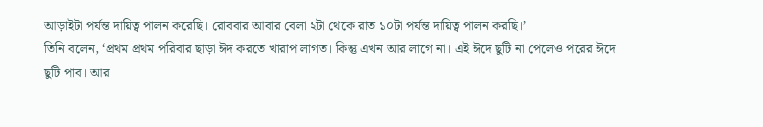আড়াইটা পর্যন্ত দায়িত্ব পালন করেছি। রোববার আবার বেলা ২টা থেকে রাত ১০টা পর্যন্ত দায়িত্ব পালন করছি।’
তিনি বলেন, ‘প্রথম প্রথম পরিবার ছাড়া ঈদ করতে খারাপ লাগত। কিন্তু এখন আর লাগে না। এই ঈদে ছুটি না পেলেও পরের ঈদে ছুটি পাব। আর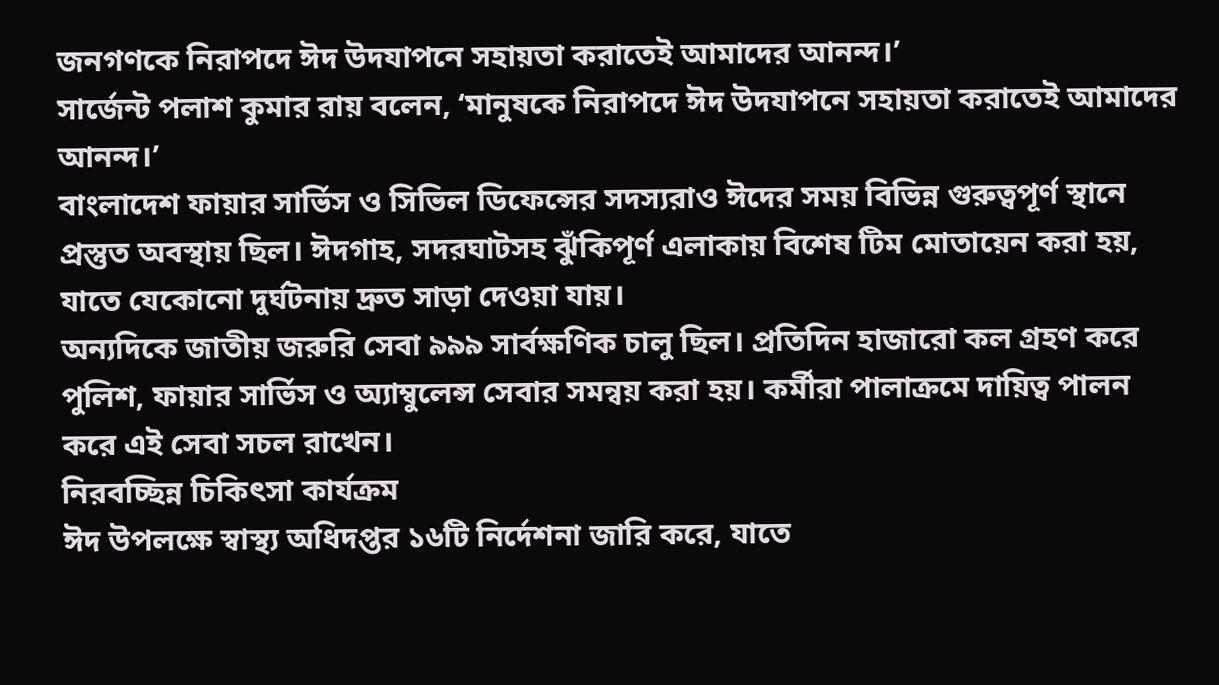জনগণকে নিরাপদে ঈদ উদযাপনে সহায়তা করাতেই আমাদের আনন্দ।’
সার্জেন্ট পলাশ কুমার রায় বলেন, ‘মানুষকে নিরাপদে ঈদ উদযাপনে সহায়তা করাতেই আমাদের আনন্দ।’
বাংলাদেশ ফায়ার সার্ভিস ও সিভিল ডিফেন্সের সদস্যরাও ঈদের সময় বিভিন্ন গুরুত্বপূর্ণ স্থানে প্রস্তুত অবস্থায় ছিল। ঈদগাহ, সদরঘাটসহ ঝুঁকিপূর্ণ এলাকায় বিশেষ টিম মোতায়েন করা হয়, যাতে যেকোনো দুর্ঘটনায় দ্রুত সাড়া দেওয়া যায়।
অন্যদিকে জাতীয় জরুরি সেবা ৯৯৯ সার্বক্ষণিক চালু ছিল। প্রতিদিন হাজারো কল গ্রহণ করে পুলিশ, ফায়ার সার্ভিস ও অ্যাম্বুলেন্স সেবার সমন্বয় করা হয়। কর্মীরা পালাক্রমে দায়িত্ব পালন করে এই সেবা সচল রাখেন।
নিরবচ্ছিন্ন চিকিৎসা কার্যক্রম
ঈদ উপলক্ষে স্বাস্থ্য অধিদপ্তর ১৬টি নির্দেশনা জারি করে, যাতে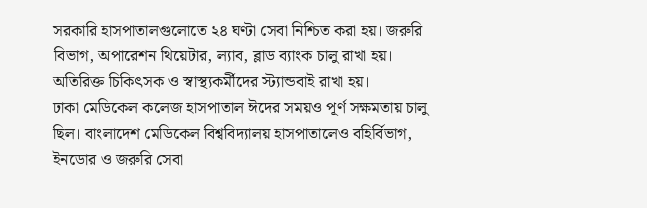সরকারি হাসপাতালগুলোতে ২৪ ঘণ্টা সেবা নিশ্চিত করা হয়। জরুরি বিভাগ, অপারেশন থিয়েটার, ল্যাব, ব্লাড ব্যাংক চালু রাখা হয়। অতিরিক্ত চিকিৎসক ও স্বাস্থ্যকর্মীদের স্ট্যান্ডবাই রাখা হয়।
ঢাকা মেডিকেল কলেজ হাসপাতাল ঈদের সময়ও পূর্ণ সক্ষমতায় চালু ছিল। বাংলাদেশ মেডিকেল বিশ্ববিদ্যালয় হাসপাতালেও বহির্বিভাগ, ইনডোর ও জরুরি সেবা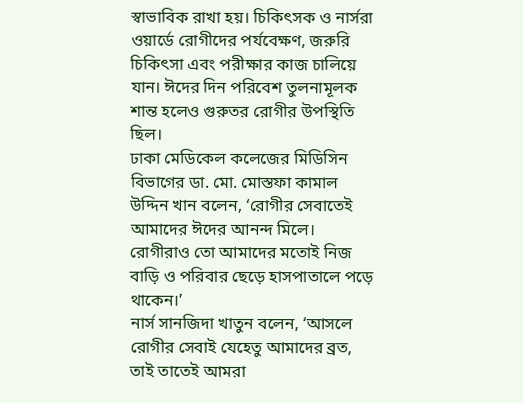স্বাভাবিক রাখা হয়। চিকিৎসক ও নার্সরা ওয়ার্ডে রোগীদের পর্যবেক্ষণ, জরুরি চিকিৎসা এবং পরীক্ষার কাজ চালিয়ে যান। ঈদের দিন পরিবেশ তুলনামূলক শান্ত হলেও গুরুতর রোগীর উপস্থিতি ছিল।
ঢাকা মেডিকেল কলেজের মিডিসিন বিভাগের ডা. মো. মোস্তফা কামাল উদ্দিন খান বলেন, ‘রোগীর সেবাতেই আমাদের ঈদের আনন্দ মিলে। রোগীরাও তো আমাদের মতোই নিজ বাড়ি ও পরিবার ছেড়ে হাসপাতালে পড়ে থাকেন।’
নার্স সানজিদা খাতুন বলেন, ‘আসলে রোগীর সেবাই যেহেতু আমাদের ব্রত, তাই তাতেই আমরা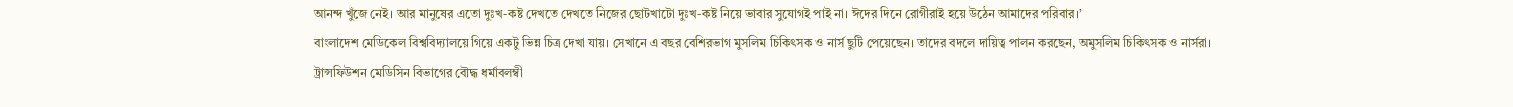আনন্দ খুঁজে নেই। আর মানুষের এতো দুঃখ-কষ্ট দেখতে দেখতে নিজের ছোটখাটো দুঃখ-কষ্ট নিয়ে ভাবার সুযোগই পাই না। ঈদের দিনে রোগীরাই হয়ে উঠেন আমাদের পরিবার।’
বাংলাদেশ মেডিকেল বিশ্ববিদ্যালয়ে গিয়ে একটু ভিন্ন চিত্র দেখা যায়। সেখানে এ বছর বেশিরভাগ মুসলিম চিকিৎসক ও নার্স ছুটি পেয়েছেন। তাদের বদলে দায়িত্ব পালন করছেন, অমুসলিম চিকিৎসক ও নার্সরা।
ট্রান্সফিউশন মেডিসিন বিভাগের বৌদ্ধ ধর্মাবলম্বী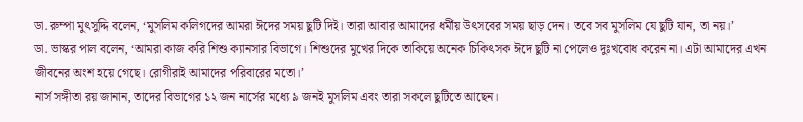ডা. রুম্পা মুৎসুদ্দি বলেন, ‘মুসলিম কলিগদের আমরা ঈদের সময় ছুটি দিই। তারা আবার আমাদের ধর্মীয় উৎসবের সময় ছাড় দেন। তবে সব মুসলিম যে ছুটি যান, তা নয়।’
ডা. ভাস্কর পাল বলেন, ‘আমরা কাজ করি শিশু ক্যানসার বিভাগে। শিশুদের মুখের দিকে তাকিয়ে অনেক চিকিৎসক ঈদে ছুটি না পেলেও দুঃখবোধ করেন না। এটা আমাদের এখন জীবনের অংশ হয়ে গেছে। রোগীরাই আমাদের পরিবারের মতো।’
নার্স সঙ্গীতা রয় জানান, তাদের বিভাগের ১২ জন নার্সের মধ্যে ৯ জনই মুসলিম এবং তারা সকলে ছুটিতে আছেন।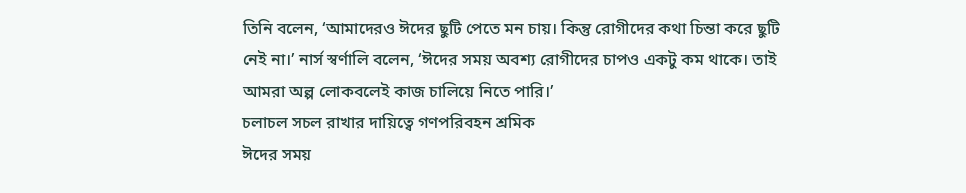তিনি বলেন, ‘আমাদেরও ঈদের ছুটি পেতে মন চায়। কিন্তু রোগীদের কথা চিন্তা করে ছুটি নেই না।’ নার্স স্বর্ণালি বলেন, ‘ঈদের সময় অবশ্য রোগীদের চাপও একটু কম থাকে। তাই আমরা অল্প লোকবলেই কাজ চালিয়ে নিতে পারি।’
চলাচল সচল রাখার দায়িত্বে গণপরিবহন শ্রমিক
ঈদের সময়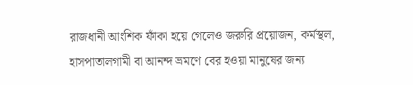রাজধানী আংশিক ফাঁকা হয়ে গেলেও জরুরি প্রয়োজন, কর্মস্থল, হাসপাতালগামী বা আনন্দ ভ্রমণে বের হওয়া মানুষের জন্য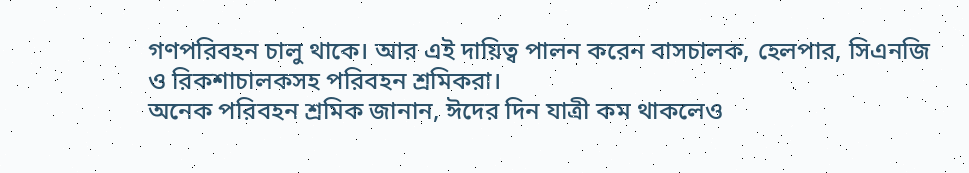গণপরিবহন চালু থাকে। আর এই দায়িত্ব পালন করেন বাসচালক, হেলপার, সিএনজি ও রিকশাচালকসহ পরিবহন শ্রমিকরা।
অনেক পরিবহন শ্রমিক জানান, ঈদের দিন যাত্রী কম থাকলেও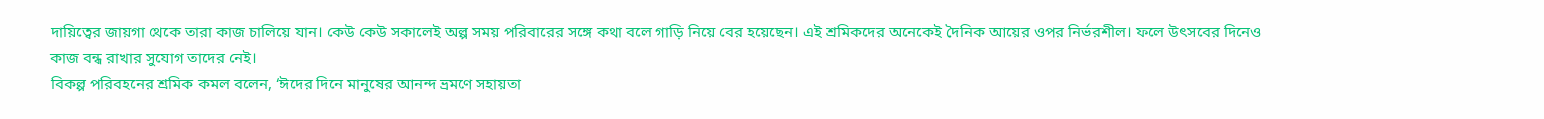দায়িত্বের জায়গা থেকে তারা কাজ চালিয়ে যান। কেউ কেউ সকালেই অল্প সময় পরিবারের সঙ্গে কথা বলে গাড়ি নিয়ে বের হয়েছেন। এই শ্রমিকদের অনেকেই দৈনিক আয়ের ওপর নির্ভরশীল। ফলে উৎসবের দিনেও কাজ বন্ধ রাখার সুযোগ তাদের নেই।
বিকল্প পরিবহনের শ্রমিক কমল বলেন, ‘ঈদের দিনে মানুষের আনন্দ ভ্রমণে সহায়তা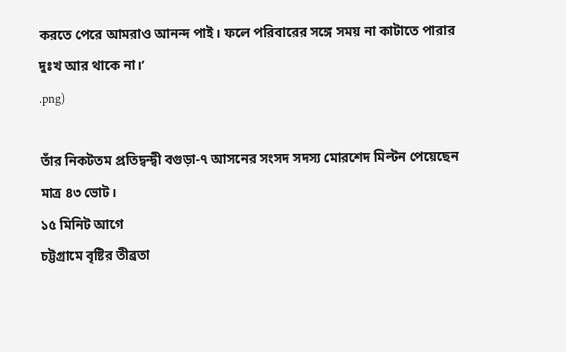করতে পেরে আমরাও আনন্দ পাই। ফলে পরিবারের সঙ্গে সময় না কাটাতে পারার দুঃখ আর থাকে না।’
.png)

তাঁর নিকটতম প্রতিদ্বন্দ্বী বগুড়া-৭ আসনের সংসদ সদস্য মোরশেদ মিল্টন পেয়েছেন মাত্র ৪৩ ভোট।
১৫ মিনিট আগে
চট্টগ্রামে বৃষ্টির তীব্রতা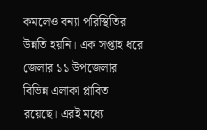কমলেও বন্যা পরিস্থিতির উন্নতি হয়নি। এক সপ্তাহ ধরে জেলার ১১ উপজেলার বিভিন্ন এলাকা প্লাবিত রয়েছে। এরই মধ্যে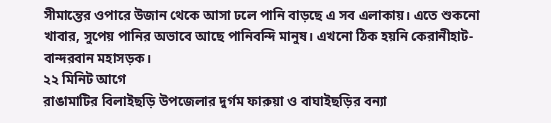সীমান্তের ওপারে উজান থেকে আসা ঢলে পানি বাড়ছে এ সব এলাকায়। এতে শুকনো খাবার, সুপেয় পানির অভাবে আছে পানিবন্দি মানুষ। এখনো ঠিক হয়নি কেরানীহাট-বান্দরবান মহাসড়ক।
২২ মিনিট আগে
রাঙামাটির বিলাইছড়ি উপজেলার দুর্গম ফারুয়া ও বাঘাইছড়ির বন্যা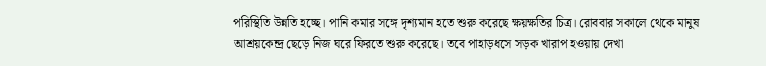পরিস্থিতি উন্নতি হচ্ছে। পানি কমার সঙ্গে দৃশ্যমান হতে শুরু করেছে ক্ষয়ক্ষতির চিত্র। রোববার সকালে থেকে মানুষ আশ্রয়কেন্দ্র ছেড়ে নিজ ঘরে ফিরতে শুরু করেছে। তবে পাহাড়ধসে সড়ক খারাপ হওয়ায় দেখা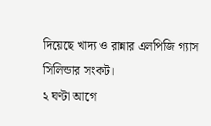দিয়েছে খাদ্য ও রান্নার এলপিজি গ্যাস সিলিন্ডার সংকট।
২ ঘণ্টা আগে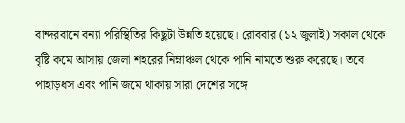বান্দরবানে বন্যা পরিস্থিতির কিছুটা উন্নতি হয়েছে। রোববার (১২ জুলাই) সকাল থেকে বৃষ্টি কমে আসায় জেলা শহরের নিম্নাঞ্চল থেকে পানি নামতে শুরু করেছে। তবে পাহাড়ধস এবং পানি জমে থাকায় সারা দেশের সঙ্গে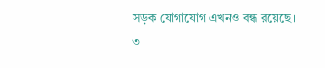সড়ক যোগাযোগ এখনও বন্ধ রয়েছে।
৩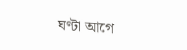ঘণ্টা আগে